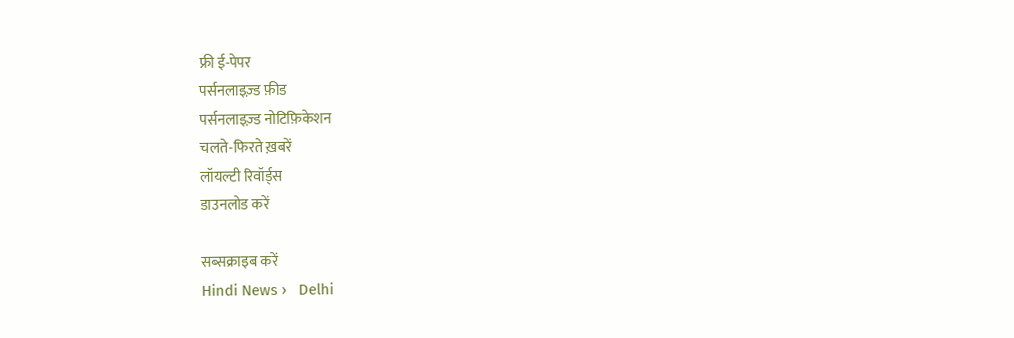फ्री ई-पेपर
पर्सनलाइज़्ड फ़ीड
पर्सनलाइज़्ड नोटिफ़िकेशन
चलते-फिरते ख़बरें
लॉयल्टी रिवॉर्ड्स
डाउनलोड करें

सब्सक्राइब करें
Hindi News ›   Delhi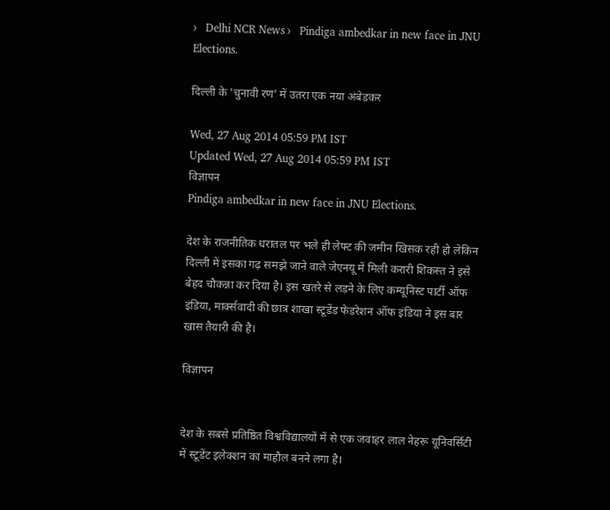›   Delhi NCR News ›   Pindiga ambedkar in new face in JNU Elections.

दिल्ली के 'चुनावी रण' में उतरा एक नया अंबेडकर

Wed, 27 Aug 2014 05:59 PM IST
Updated Wed, 27 Aug 2014 05:59 PM IST
विज्ञापन
Pindiga ambedkar in new face in JNU Elections.

देश के राजनीतिक धरातल पर भले ही लेफ्ट की जमीन खिसक रही हो लेकिन दिल्ली में इसका गढ़ समझे जाने वाले जेएनयू में मिली करारी शिकस्त ने इसे बेहद चौकन्ना कर दिया है। इस खतरे से लड़ने के लिए कम्यूनिस्ट पार्टी ऑफ इंडिया, मार्क्सवादी की छात्र शाखा स्टूडेंड फेडरेशन ऑफ इंडिया ने इस बार खास तैयारी की है।

विज्ञापन


देश के सबसे प्रतिष्ठित विश्वविद्यालयों में से एक जवाहर लाल नेहरू यूनिवर्सिटी में स्टूडेंट इलेक्शन का माहौल बनने लगा है।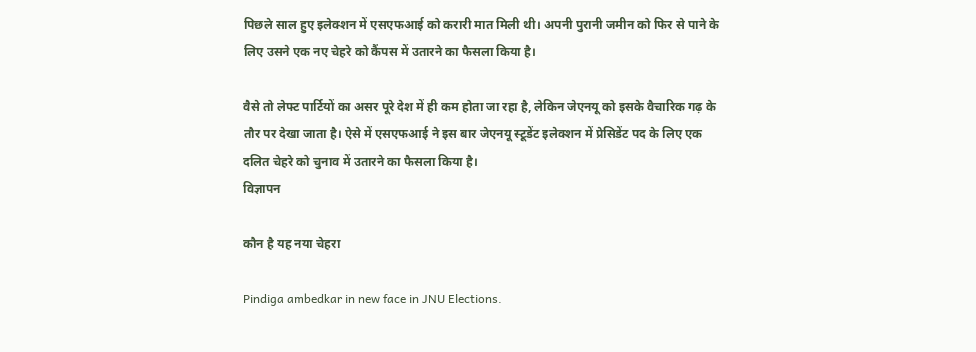पिछले साल हुए इलेक्शन में एसएफआई को करारी मात मिली थी। अपनी पुरानी जमीन को फिर से पाने के लिए उसने एक नए चेहरे को कैंपस में उतारने का फैसला किया है।

वैसे तो लेफ्ट पार्टियों का असर पूरे देश में ही कम होता जा रहा है, लेकिन जेएनयू को इसके वैचारिक गढ़ के तौर पर देखा जाता है। ऐसे में एसएफआई ने इस बार जेएनयू स्टूडेंट इलेक्शन में प्रेसिडेंट पद के लिए एक दलित चेहरे को चुनाव में उतारने का फैसला किया है।
विज्ञापन

कौन है यह नया चेहरा

Pindiga ambedkar in new face in JNU Elections.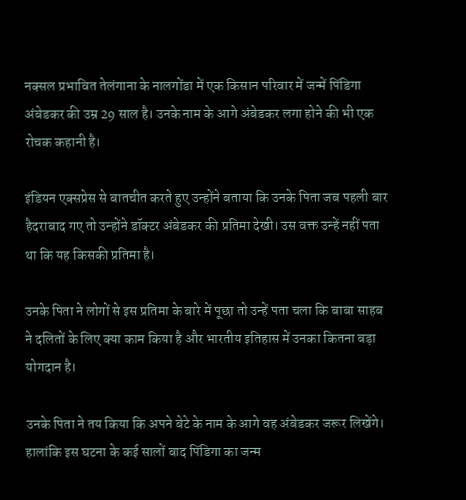नक्सल प्रभावित तेलंगाना के नालगोंडा में एक किसान परिवार में जन्में पिंडिगा अंबेडकर की उम्र 29 साल है। उनके नाम के आगे अंबेडकर लगा होने की भी एक रोचक कहानी है।

इंडियन एक्सप्रेस से बातचीत करते हुए उन्होंने बताया कि उनके पिता जब पहली बार हैदराबाद गए तो उन्होंने डॉक्टर अंबेडकर की प्रतिमा देखी। उस वक्त उन्हें नहीं पता था कि यह किसकी प्रतिमा है।

उनके पिता ने लोगों से इस प्रतिमा के बारे में पूछा तो उन्हें पता चला कि बाबा साहब ने दलितों के लिए क्या काम किया है और भारतीय इतिहास में उनका कितना बड़ा योगदान है।

उनके पिता ने तय किया कि अपने बेटे के नाम के आगे वह अंबेडकर जरूर लिखेंगे। हालांकि इस घटना के कई सालों बाद पिंडिगा का जन्म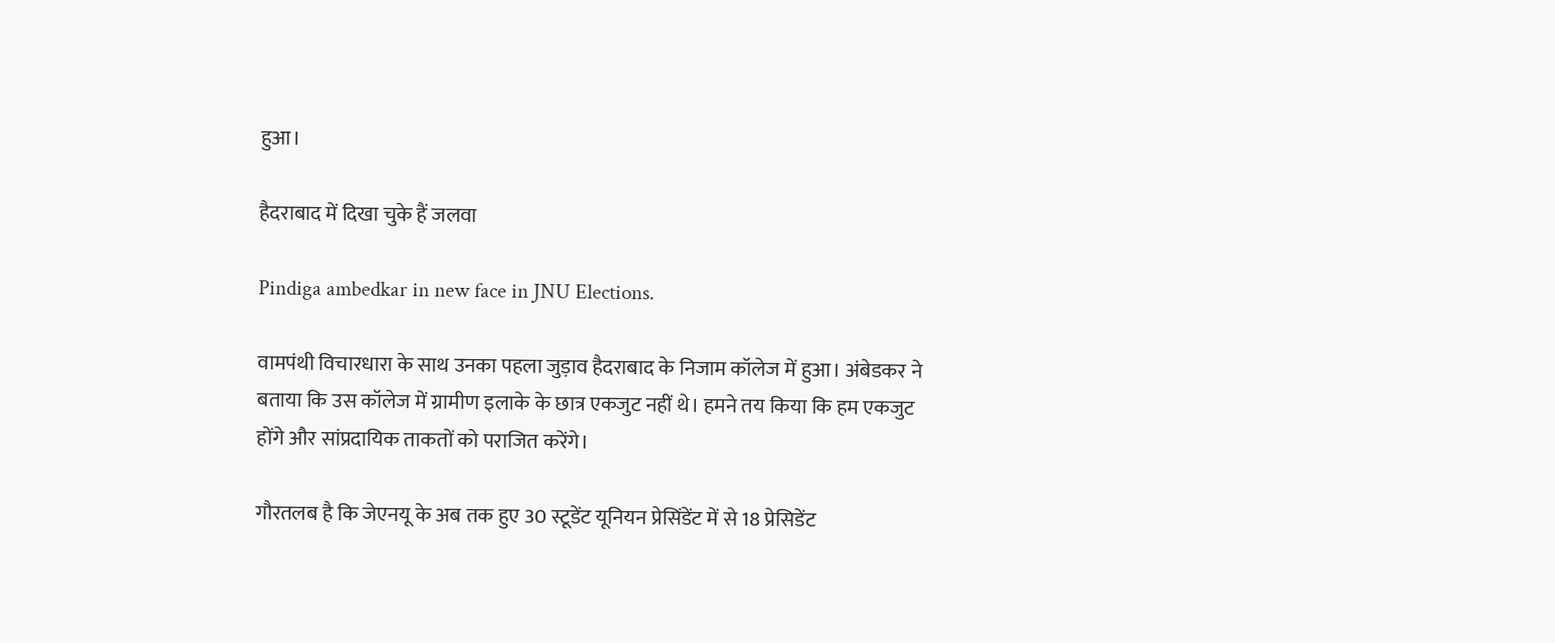हुआ।

हैदराबाद में दिखा चुके हैं जलवा

Pindiga ambedkar in new face in JNU Elections.

वामपंथी विचारधारा के साथ उनका पहला जुड़ाव हैदराबाद के निजाम कॉलेज में हुआ। अंबेडकर ने बताया कि उस कॉलेज में ग्रामीण इलाके के छात्र एकजुट नहीं थे। हमने तय किया कि हम एकजुट होंगे और सांप्रदायिक ताकतों को पराजित करेंगे।

गौरतलब है कि जेएनयू के अब तक हुए 30 स्टूडेंट यूनियन प्रेसिंडेंट में से 18 प्रेसिडेंट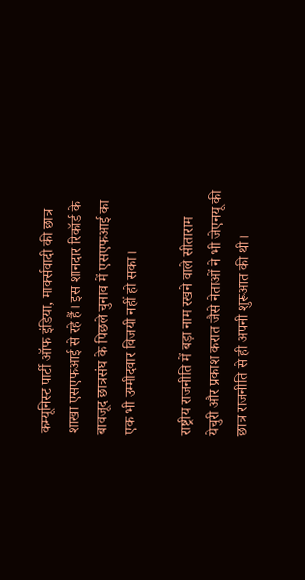कम्यूनिस्ट पार्टी ऑफ इंडिया, मार्क्सवादी की छात्र शाखा एसएफआई से रहे हैं। इस शानदार रिकॉर्ड के बावजूद छात्रसंघ के पिछले चुनाव में एसएफआई का एक भी उम्मीदवार विजयी नहीं हो सका।

राष्ट्रीय राजनीति में बड़ा नाम रखने वाले सीताराम येचुरी और प्रकाश करात जैसे नेताओं ने भी जेएनयू की छात्र राजनीति से ही अपनी शुरूआत की थी।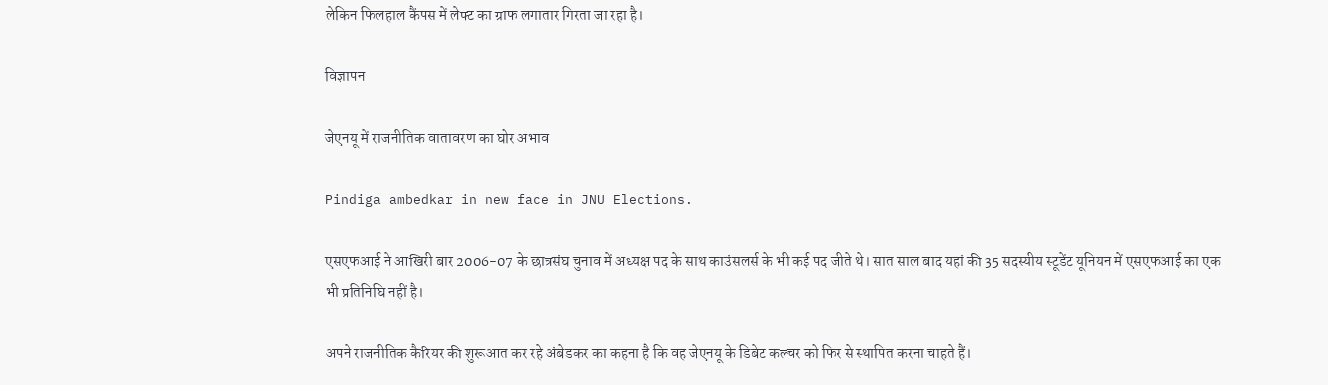लेकिन फिलहाल कैंपस में लेफ्ट का ग्राफ लगातार गिरता जा रहा है।

विज्ञापन

जेएनयू में राजनीतिक वातावरण का घोर अभाव

Pindiga ambedkar in new face in JNU Elections.

एसएफआई ने आखिरी बार 2006-07 के छात्रसंघ चुनाव में अध्यक्ष पद के साथ काउंसलर्स के भी कई पद जीते थे। सात साल बाद यहां की 35 सदस्यीय स्टूडेंट यूनियन में एसएफआई का एक भी प्रतिनिघि नहीं है।

अपने राजनीतिक कैरियर की शुरूआत कर रहे अंबेडकर का कहना है कि वह जेएनयू के डिबेट कल्चर को फिर से स्‍थापित करना चाहते हैं।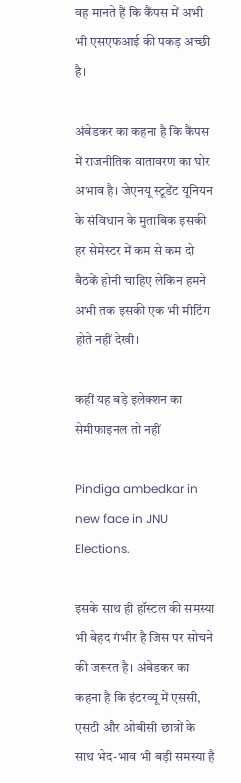वह मानते हैं कि कैंपस में अभी भी एसएफआई की पकड़ अच्छी है।

अंबेडकर का कहना है कि कैंपस में राजनीतिक वातावरण का घोर अभाव है। जेएनयू स्टूडेंट यूनियन के संविधान के मुताबिक इसकी हर सेमेस्टर में कम से कम दो बैठकें होनी चाहिए लेकिन हमने अभी तक इसकी एक भी मीटिंग होते नहीं देखी।

कहीं यह बड़े इलेक्‍शन का सेमीफाइनल तो नहीं

Pindiga ambedkar in new face in JNU Elections.

इसके साथ ही हॉस्टल की समस्या भी बेहद गंभीर है जिस पर सोचने की जरूरत है। अंबेडकर का कहना है कि इंटरव्यू में एससी, एसटी और ओबीसी छात्रों के साथ भेद-भाव भी बड़ी समस्या है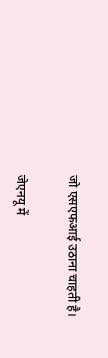जो एसएफआई उठाना चाहती है।

जेएनयू में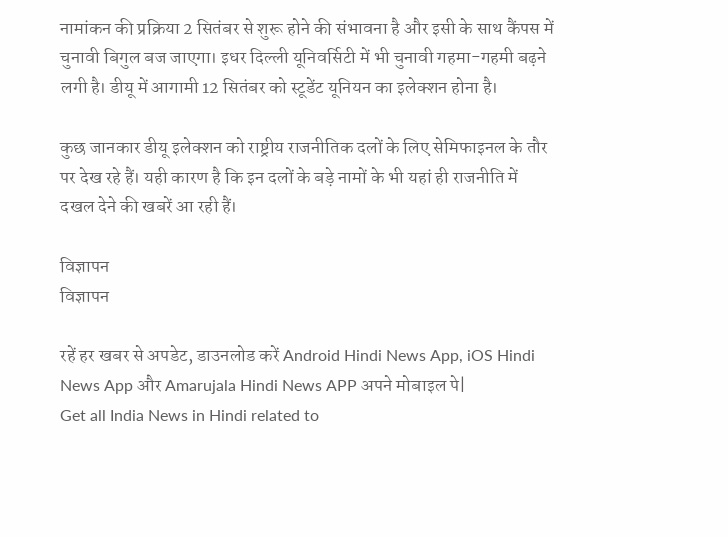नामांकन की प्रक्रिया 2 सितंबर से शुरू होने की संभावना है और इसी के साथ कैंपस में चुनावी बिगुल बज जाएगा। इधर दिल्ली यूनिवर्सिटी में भी चुनावी गहमा-गहमी बढ़ने लगी है। डीयू में आगामी 12 सितंबर को स्टूडेंट यूनियन का इलेक्‍शन होना है।

कुछ जानकार डीयू इलेक्‍शन को राष्ट्रीय राजनीतिक दलों के लिए सेमिफाइनल के तौर पर देख रहे हैं। यही कारण है कि इन दलों के बड़े नामों के भी यहां ही राजनीति में दखल देने की खबरें आ रही हैं।

विज्ञापन
विज्ञापन

रहें हर खबर से अपडेट, डाउनलोड करें Android Hindi News App, iOS Hindi News App और Amarujala Hindi News APP अपने मोबाइल पे|
Get all India News in Hindi related to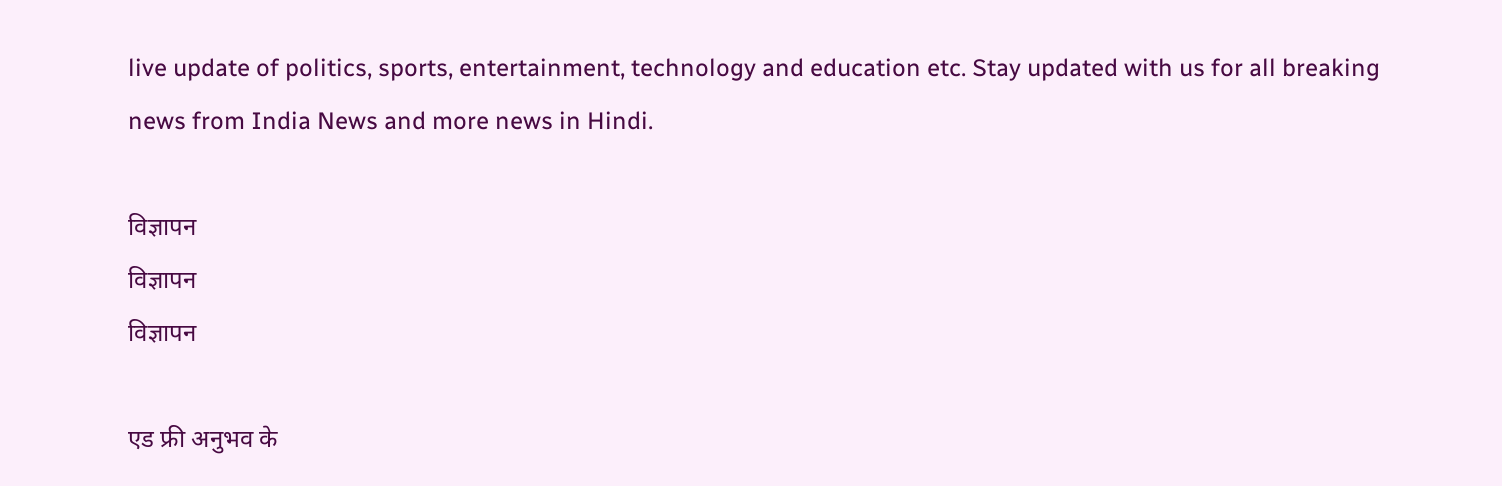live update of politics, sports, entertainment, technology and education etc. Stay updated with us for all breaking news from India News and more news in Hindi.

विज्ञापन
विज्ञापन
विज्ञापन

एड फ्री अनुभव के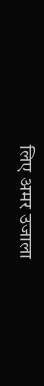लिए अमर उजाला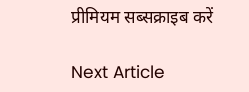प्रीमियम सब्सक्राइब करें

Next Article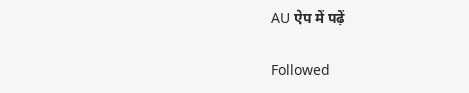AU ऐप में पढ़ें

Followed